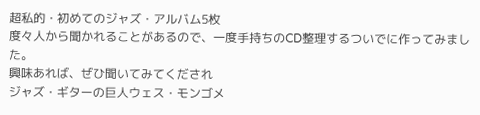超私的・初めてのジャズ・アルバム5枚
度々人から聞かれることがあるので、一度手持ちのCD整理するついでに作ってみました。
興味あれば、ぜひ聞いてみてくだされ
ジャズ・ギターの巨人ウェス・モンゴメ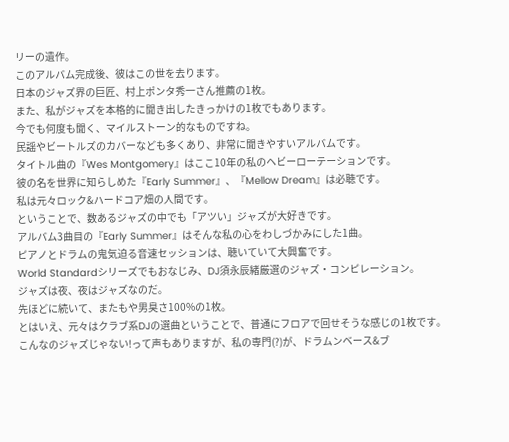リーの遺作。
このアルバム完成後、彼はこの世を去ります。
日本のジャズ界の巨匠、村上ポンタ秀一さん推薦の1枚。
また、私がジャズを本格的に聞き出したきっかけの1枚でもあります。
今でも何度も聞く、マイルストーン的なものですね。
民謡やビートルズのカバーなども多くあり、非常に聞きやすいアルバムです。
タイトル曲の『Wes Montgomery』はここ10年の私のヘビーローテーションです。
彼の名を世界に知らしめた『Early Summer』、『Mellow Dream』は必聴です。
私は元々ロック&ハードコア畑の人間です。
ということで、数あるジャズの中でも「アツい」ジャズが大好きです。
アルバム3曲目の『Early Summer』はそんな私の心をわしづかみにした1曲。
ピアノとドラムの鬼気迫る音速セッションは、聴いていて大興奮です。
World Standardシリーズでもおなじみ、DJ須永辰緒厳選のジャズ・コンピレーション。
ジャズは夜、夜はジャズなのだ。
先ほどに続いて、またもや男臭さ100%の1枚。
とはいえ、元々はクラブ系DJの選曲ということで、普通にフロアで回せそうな感じの1枚です。
こんなのジャズじゃない!って声もありますが、私の専門(?)が、ドラムンベース&ブ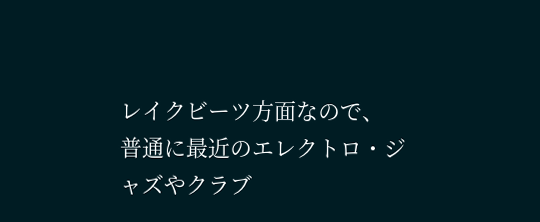レイクビーツ方面なので、
普通に最近のエレクトロ・ジャズやクラブ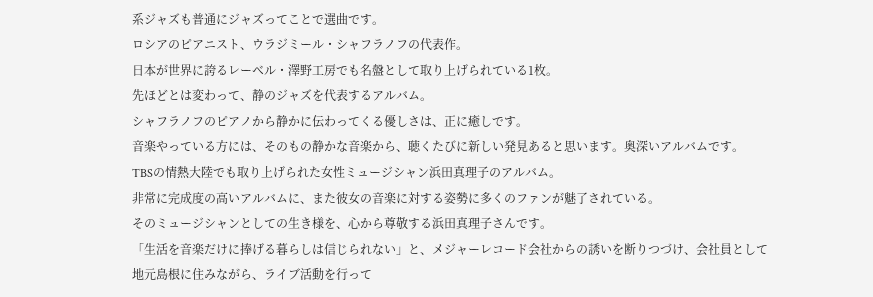系ジャズも普通にジャズってことで選曲です。
ロシアのピアニスト、ウラジミール・シャフラノフの代表作。
日本が世界に誇るレーベル・澤野工房でも名盤として取り上げられている1枚。
先ほどとは変わって、静のジャズを代表するアルバム。
シャフラノフのピアノから静かに伝わってくる優しさは、正に癒しです。
音楽やっている方には、そのもの静かな音楽から、聴くたびに新しい発見あると思います。奥深いアルバムです。
TBSの情熱大陸でも取り上げられた女性ミュージシャン浜田真理子のアルバム。
非常に完成度の高いアルバムに、また彼女の音楽に対する姿勢に多くのファンが魅了されている。
そのミュージシャンとしての生き様を、心から尊敬する浜田真理子さんです。
「生活を音楽だけに捧げる暮らしは信じられない」と、メジャーレコード会社からの誘いを断りつづけ、会社員として地元島根に住みながら、ライブ活動を行って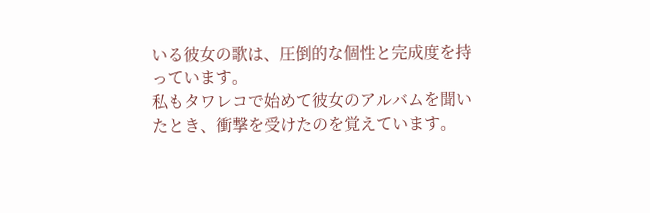いる彼女の歌は、圧倒的な個性と完成度を持っています。
私もタワレコで始めて彼女のアルバムを聞いたとき、衝撃を受けたのを覚えています。